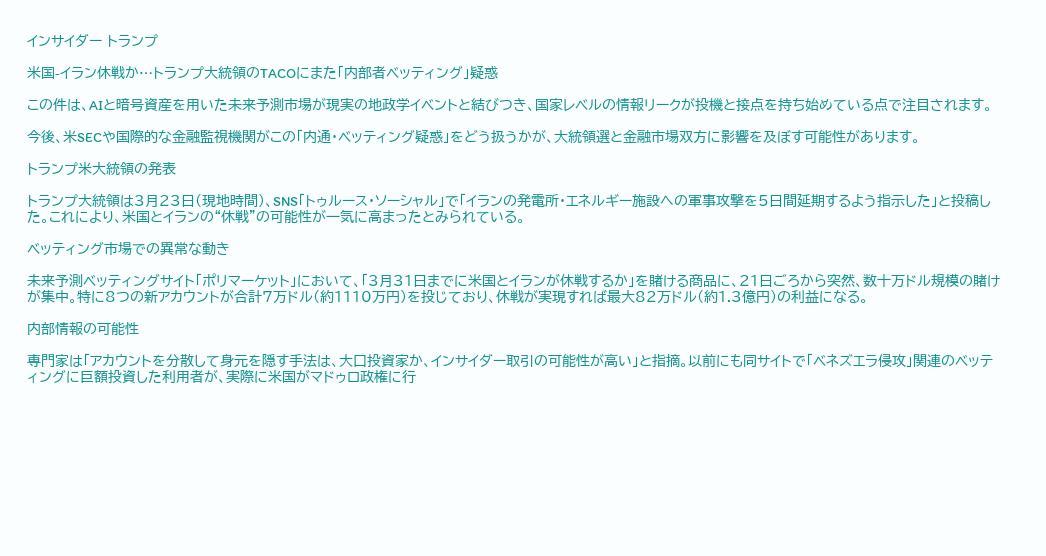インサイダー トランプ

米国-イラン休戦か…トランプ大統領のTACOにまた「内部者ベッティング」疑惑

この件は、AIと暗号資産を用いた未来予測市場が現実の地政学イベントと結びつき、国家レベルの情報リークが投機と接点を持ち始めている点で注目されます。

今後、米SECや国際的な金融監視機関がこの「内通・ベッティング疑惑」をどう扱うかが、大統領選と金融市場双方に影響を及ぼす可能性があります。

トランプ米大統領の発表

トランプ大統領は3月23日(現地時間)、SNS「トゥルース・ソーシャル」で「イランの発電所・エネルギー施設への軍事攻撃を5日間延期するよう指示した」と投稿した。これにより、米国とイランの“休戦”の可能性が一気に高まったとみられている。

ベッティング市場での異常な動き

未来予測ベッティングサイト「ポリマーケット」において、「3月31日までに米国とイランが休戦するか」を賭ける商品に、21日ごろから突然、数十万ドル規模の賭けが集中。特に8つの新アカウントが合計7万ドル(約1110万円)を投じており、休戦が実現すれば最大82万ドル(約1.3億円)の利益になる。

内部情報の可能性

専門家は「アカウントを分散して身元を隠す手法は、大口投資家か、インサイダー取引の可能性が高い」と指摘。以前にも同サイトで「ベネズエラ侵攻」関連のベッティングに巨額投資した利用者が、実際に米国がマドゥロ政権に行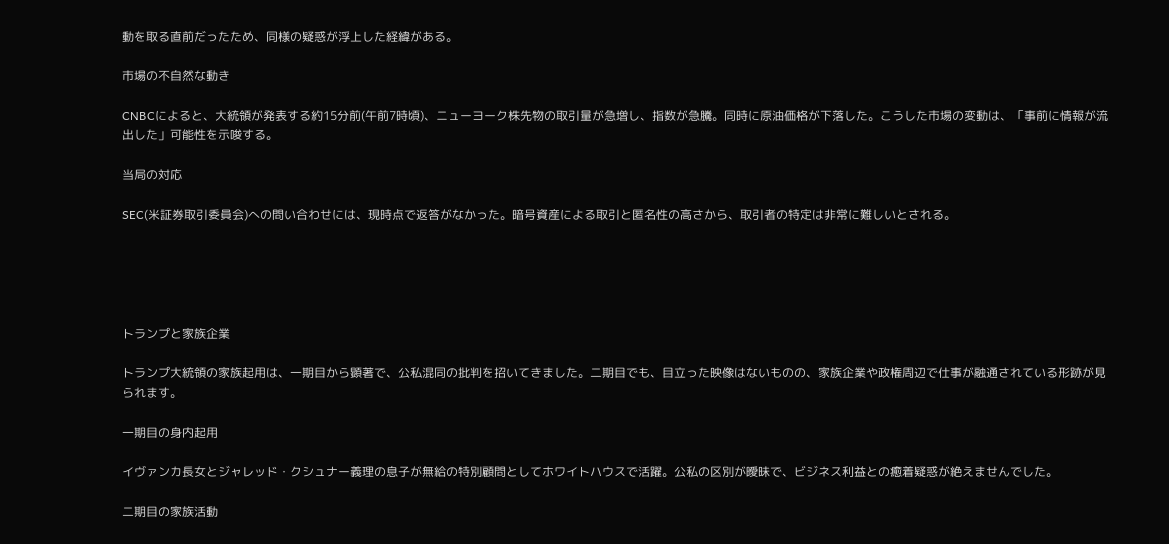動を取る直前だったため、同様の疑惑が浮上した経緯がある。

市場の不自然な動き

CNBCによると、大統領が発表する約15分前(午前7時頃)、ニューヨーク株先物の取引量が急増し、指数が急騰。同時に原油価格が下落した。こうした市場の変動は、「事前に情報が流出した」可能性を示唆する。

当局の対応

SEC(米証券取引委員会)への問い合わせには、現時点で返答がなかった。暗号資産による取引と匿名性の高さから、取引者の特定は非常に難しいとされる。





トランプと家族企業

トランプ大統領の家族起用は、一期目から顕著で、公私混同の批判を招いてきました。二期目でも、目立った映像はないものの、家族企業や政権周辺で仕事が融通されている形跡が見られます。

一期目の身内起用

イヴァンカ長女とジャレッド・クシュナー義理の息子が無給の特別顧問としてホワイトハウスで活躍。公私の区別が曖昧で、ビジネス利益との癒着疑惑が絶えませんでした。

二期目の家族活動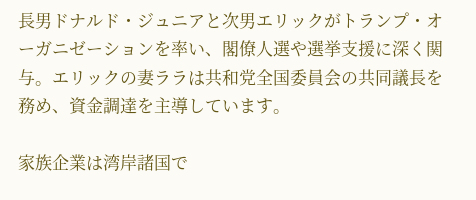長男ドナルド・ジュニアと次男エリックがトランプ・オーガニゼーションを率い、閣僚人選や選挙支援に深く関与。エリックの妻ララは共和党全国委員会の共同議長を務め、資金調達を主導しています。

家族企業は湾岸諸国で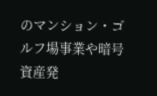のマンション・ゴルフ場事業や暗号資産発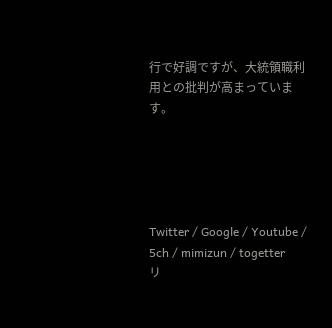行で好調ですが、大統領職利用との批判が高まっています。





Twitter / Google / Youtube / 5ch / mimizun / togetter
リ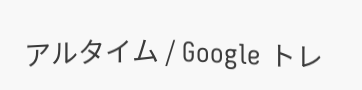アルタイム / Google トレ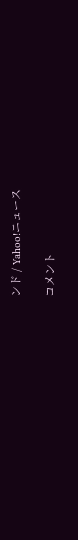ンド / Yahoo!ニュース

コメント